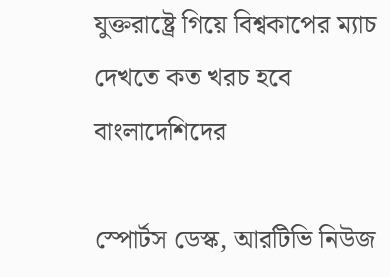যুক্তরাষ্ট্রে গিয়ে বিশ্বকাপের ম্যাচ দেখতে কত খরচ হবে বাংলাদেশিদের

স্পোর্টস ডেস্ক, আরটিভি নিউজ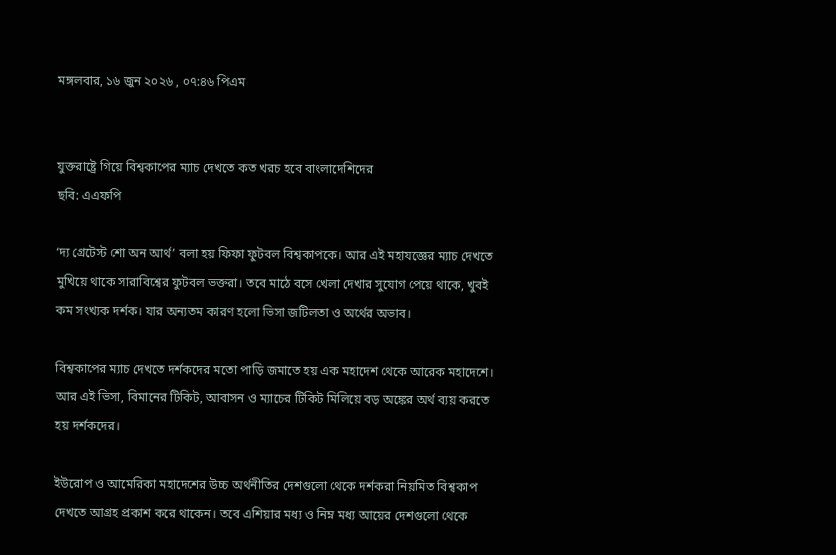মঙ্গলবার, ১৬ জুন ২০২৬ , ০৭:৪৬ পিএম


যুক্তরাষ্ট্রে গিয়ে বিশ্বকাপের ম্যাচ দেখতে কত খরচ হবে বাংলাদেশিদের
ছবি: এএফপি

‘দ্য গ্রেটেস্ট শো অন আর্থ’ বলা হয় ফিফা ফুটবল বিশ্বকাপকে। আর এই মহাযজ্ঞের ম্যাচ দেখতে মুখিয়ে থাকে সারাবিশ্বের ফুটবল ভক্তরা। তবে মাঠে বসে খেলা দেখার সুযোগ পেয়ে থাকে, খুবই কম সংখ্যক দর্শক। যার অন্যতম কারণ হলো ভিসা জটিলতা ও অর্থের অভাব।

বিশ্বকাপের ম্যাচ দেখতে দর্শকদের মতো পাড়ি জমাতে হয় এক মহাদেশ থেকে আরেক মহাদেশে। আর এই ভিসা, বিমানের টিকিট, আবাসন ও ম্যাচের টিকিট মিলিয়ে বড় অঙ্কের অর্থ ব্যয় করতে হয় দর্শকদের।

ইউরোপ ও আমেরিকা মহাদেশের উচ্চ অর্থনীতির দেশগুলো থেকে দর্শকরা নিয়মিত বিশ্বকাপ দেখতে আগ্রহ প্রকাশ করে থাকেন। তবে এশিয়ার মধ্য ও নিম্ন মধ্য আয়ের দেশগুলো থেকে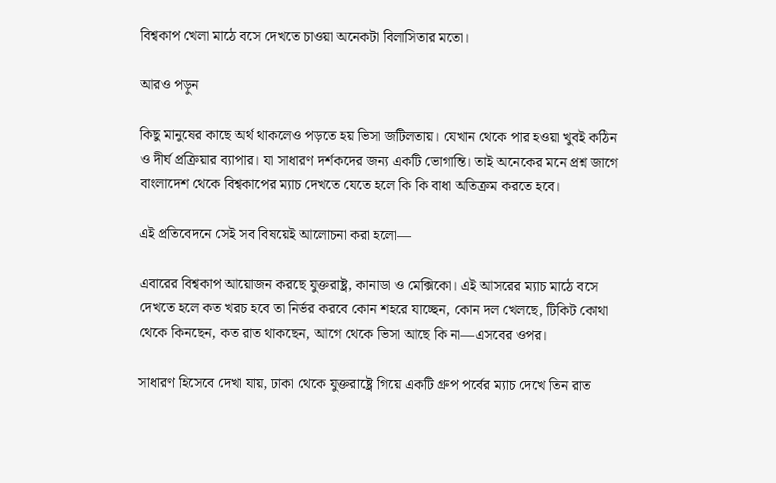বিশ্বকাপ খেলা মাঠে বসে দেখতে চাওয়া অনেকটা বিলাসিতার মতো।

আরও পড়ুন

কিছু মানুষের কাছে অর্থ থাকলেও পড়তে হয় ভিসা জটিলতায়। যেখান থেকে পার হওয়া খুবই কঠিন ও দীর্ঘ প্রক্রিয়ার ব্যাপার। যা সাধারণ দর্শকদের জন্য একটি ভোগান্তি। তাই অনেকের মনে প্রশ্ন জাগে বাংলাদেশ থেকে বিশ্বকাপের ম্যাচ দেখতে যেতে হলে কি কি বাধা অতিক্রম করতে হবে।

এই প্রতিবেদনে সেই সব বিষয়েই আলোচনা করা হলো—

এবারের বিশ্বকাপ আয়োজন করছে যুক্তরাষ্ট্র, কানাডা ও মেক্সিকো। এই আসরের ম্যাচ মাঠে বসে দেখতে হলে কত খরচ হবে তা নির্ভর করবে কোন শহরে যাচ্ছেন, কোন দল খেলছে, টিকিট কোথা থেকে কিনছেন, কত রাত থাকছেন, আগে থেকে ভিসা আছে কি না—এসবের ওপর।

সাধারণ হিসেবে দেখা যায়, ঢাকা থেকে যুক্তরাষ্ট্রে গিয়ে একটি গ্রুপ পর্বের ম্যাচ দেখে তিন রাত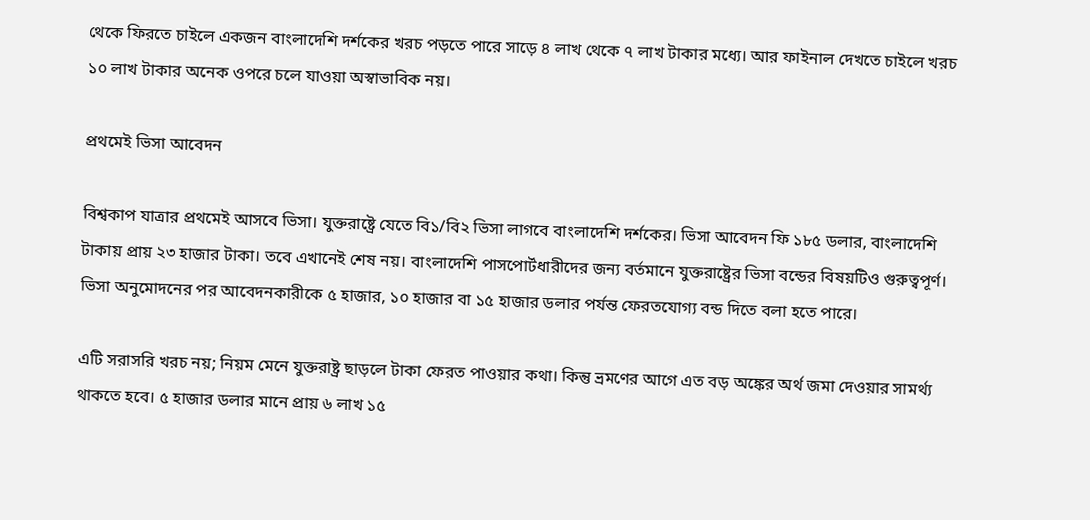থেকে ফিরতে চাইলে একজন বাংলাদেশি দর্শকের খরচ পড়তে পারে সাড়ে ৪ লাখ থেকে ৭ লাখ টাকার মধ্যে। আর ফাইনাল দেখতে চাইলে খরচ ১০ লাখ টাকার অনেক ওপরে চলে যাওয়া অস্বাভাবিক নয়।

প্রথমেই ভিসা আবেদন

বিশ্বকাপ যাত্রার প্রথমেই আসবে ভিসা। যুক্তরাষ্ট্রে যেতে বি১/বি২ ভিসা লাগবে বাংলাদেশি দর্শকের। ভিসা আবেদন ফি ১৮৫ ডলার, বাংলাদেশি টাকায় প্রায় ২৩ হাজার টাকা। তবে এখানেই শেষ নয়। বাংলাদেশি পাসপোর্টধারীদের জন্য বর্তমানে যুক্তরাষ্ট্রের ভিসা বন্ডের বিষয়টিও গুরুত্বপূর্ণ। ভিসা অনুমোদনের পর আবেদনকারীকে ৫ হাজার, ১০ হাজার বা ১৫ হাজার ডলার পর্যন্ত ফেরতযোগ্য বন্ড দিতে বলা হতে পারে।

এটি সরাসরি খরচ নয়; নিয়ম মেনে যুক্তরাষ্ট্র ছাড়লে টাকা ফেরত পাওয়ার কথা। কিন্তু ভ্রমণের আগে এত বড় অঙ্কের অর্থ জমা দেওয়ার সামর্থ্য থাকতে হবে। ৫ হাজার ডলার মানে প্রায় ৬ লাখ ১৫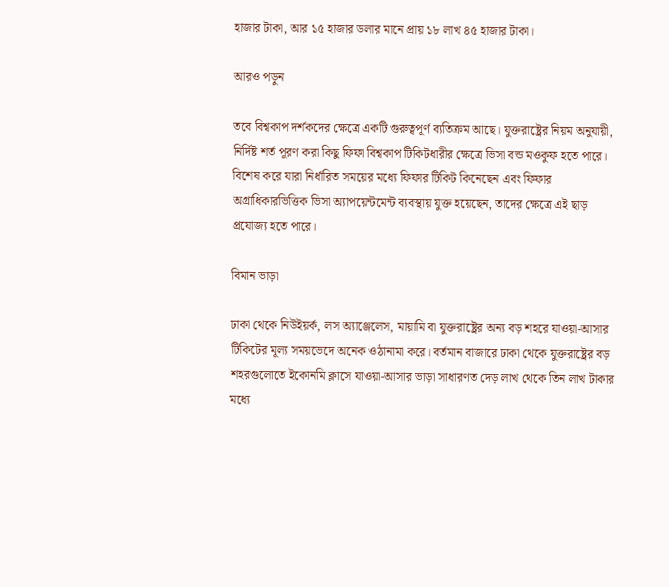হাজার টাকা, আর ১৫ হাজার ডলার মানে প্রায় ১৮ লাখ ৪৫ হাজার টাকা।

আরও পড়ুন

তবে বিশ্বকাপ দর্শকদের ক্ষেত্রে একটি গুরুত্বপূর্ণ ব্যতিক্রম আছে। যুক্তরাষ্ট্রের নিয়ম অনুযায়ী, নির্দিষ্ট শর্ত পূরণ করা কিছু ফিফা বিশ্বকাপ টিকিটধারীর ক্ষেত্রে ভিসা বন্ড মওকুফ হতে পারে। বিশেষ করে যারা নির্ধারিত সময়ের মধ্যে ফিফার টিকিট কিনেছেন এবং ফিফার অগ্রাধিকারভিত্তিক ভিসা অ্যাপয়েন্টমেন্ট ব্যবস্থায় যুক্ত হয়েছেন, তাদের ক্ষেত্রে এই ছাড় প্রযোজ্য হতে পারে।

বিমান ভাড়া

ঢাকা থেকে নিউইয়র্ক, লস অ্যাঞ্জেলেস, মায়ামি বা যুক্তরাষ্ট্রের অন্য বড় শহরে যাওয়া-আসার টিকিটের মূল্য সময়ভেদে অনেক ওঠানামা করে। বর্তমান বাজারে ঢাকা থেকে যুক্তরাষ্ট্রের বড় শহরগুলোতে ইকোনমি ক্লাসে যাওয়া-আসার ভাড়া সাধারণত দেড় লাখ থেকে তিন লাখ টাকার মধ্যে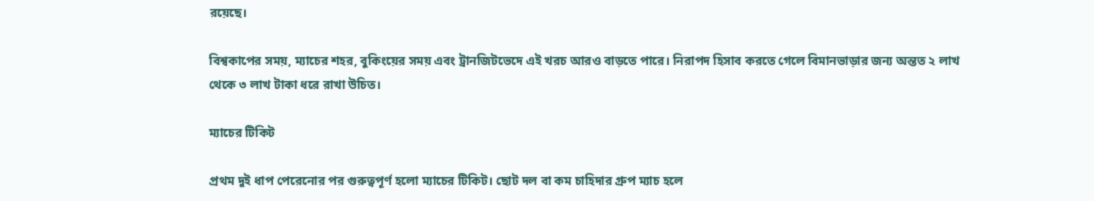রয়েছে।

বিশ্বকাপের সময়, ম্যাচের শহর, বুকিংয়ের সময় এবং ট্রানজিটভেদে এই খরচ আরও বাড়তে পারে। নিরাপদ হিসাব করতে গেলে বিমানভাড়ার জন্য অন্তত ২ লাখ থেকে ৩ লাখ টাকা ধরে রাখা উচিত।

ম্যাচের টিকিট

প্রথম দুই ধাপ পেরেনোর পর গুরুত্বপূর্ণ হলো ম্যাচের টিকিট। ছোট দল বা কম চাহিদার গ্রুপ ম্যাচ হলে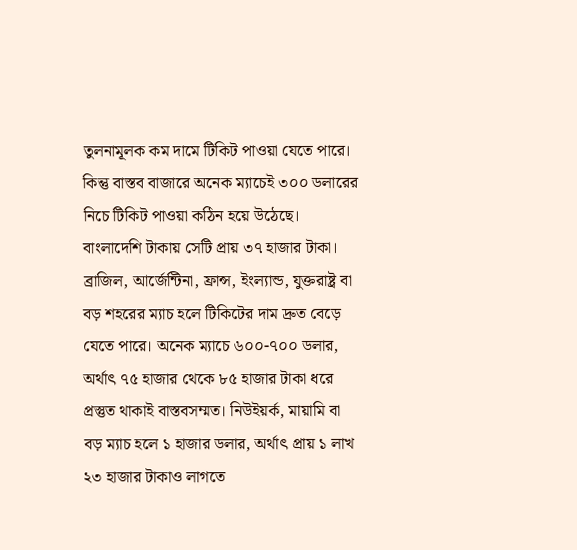তুলনামূলক কম দামে টিকিট পাওয়া যেতে পারে। কিন্তু বাস্তব বাজারে অনেক ম্যাচেই ৩০০ ডলারের নিচে টিকিট পাওয়া কঠিন হয়ে উঠেছে। বাংলাদেশি টাকায় সেটি প্রায় ৩৭ হাজার টাকা।
ব্রাজিল, আর্জেন্টিনা, ফ্রান্স, ইংল্যান্ড, যুক্তরাষ্ট্র বা বড় শহরের ম্যাচ হলে টিকিটের দাম দ্রুত বেড়ে যেতে পারে। অনেক ম্যাচে ৬০০-৭০০ ডলার, অর্থাৎ ৭৫ হাজার থেকে ৮৫ হাজার টাকা ধরে প্রস্তুত থাকাই বাস্তবসম্মত। নিউইয়র্ক, মায়ামি বা বড় ম্যাচ হলে ১ হাজার ডলার, অর্থাৎ প্রায় ১ লাখ ২৩ হাজার টাকাও লাগতে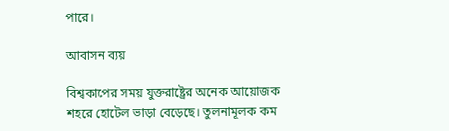পারে।

আবাসন ব্যয়

বিশ্বকাপের সময় যুক্তরাষ্ট্রের অনেক আয়োজক শহরে হোটেল ভাড়া বেড়েছে। তুলনামূলক কম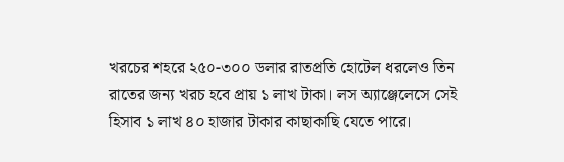খরচের শহরে ২৫০-৩০০ ডলার রাতপ্রতি হোটেল ধরলেও তিন রাতের জন্য খরচ হবে প্রায় ১ লাখ টাকা। লস অ্যাঞ্জেলেসে সেই হিসাব ১ লাখ ৪০ হাজার টাকার কাছাকাছি যেতে পারে।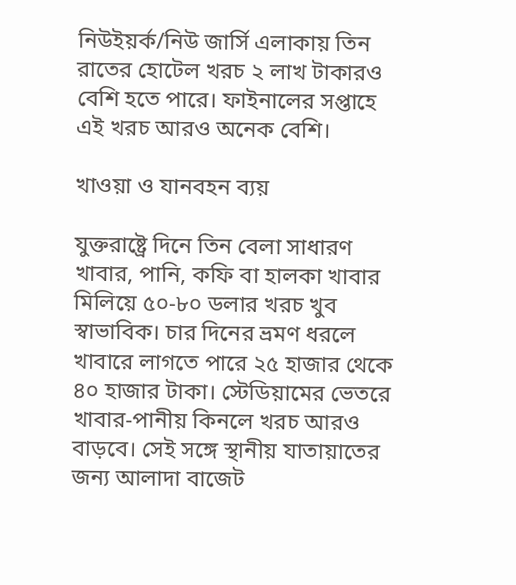নিউইয়র্ক/নিউ জার্সি এলাকায় তিন রাতের হোটেল খরচ ২ লাখ টাকারও বেশি হতে পারে। ফাইনালের সপ্তাহে এই খরচ আরও অনেক বেশি।

খাওয়া ও যানবহন ব্যয়

যুক্তরাষ্ট্রে দিনে তিন বেলা সাধারণ খাবার, পানি, কফি বা হালকা খাবার মিলিয়ে ৫০-৮০ ডলার খরচ খুব স্বাভাবিক। চার দিনের ভ্রমণ ধরলে খাবারে লাগতে পারে ২৫ হাজার থেকে ৪০ হাজার টাকা। স্টেডিয়ামের ভেতরে খাবার-পানীয় কিনলে খরচ আরও বাড়বে। সেই সঙ্গে স্থানীয় যাতায়াতের জন্য আলাদা বাজেট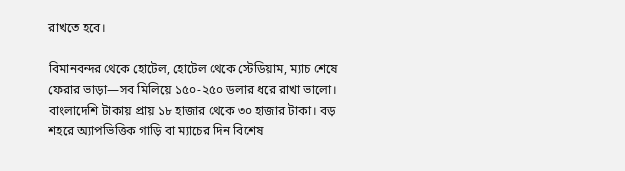রাখতে হবে।

বিমানবন্দর থেকে হোটেল, হোটেল থেকে স্টেডিয়াম, ম্যাচ শেষে ফেরার ভাড়া—সব মিলিয়ে ১৫০-২৫০ ডলার ধরে রাখা ভালো। বাংলাদেশি টাকায় প্রায় ১৮ হাজার থেকে ৩০ হাজার টাকা। বড় শহরে অ্যাপভিত্তিক গাড়ি বা ম্যাচের দিন বিশেষ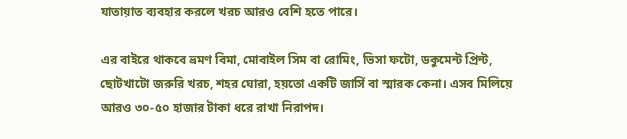যাতায়াত ব্যবহার করলে খরচ আরও বেশি হতে পারে।

এর বাইরে থাকবে ভ্রমণ বিমা, মোবাইল সিম বা রোমিং, ভিসা ফটো, ডকুমেন্ট প্রিন্ট, ছোটখাটো জরুরি খরচ, শহর ঘোরা, হয়তো একটি জার্সি বা স্মারক কেনা। এসব মিলিয়ে আরও ৩০-৫০ হাজার টাকা ধরে রাখা নিরাপদ।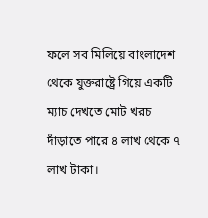ফলে সব মিলিয়ে বাংলাদেশ থেকে যুক্তরাষ্ট্রে গিয়ে একটি ম্যাচ দেখতে মোট খরচ দাঁড়াতে পারে ৪ লাখ থেকে ৭ লাখ টাকা।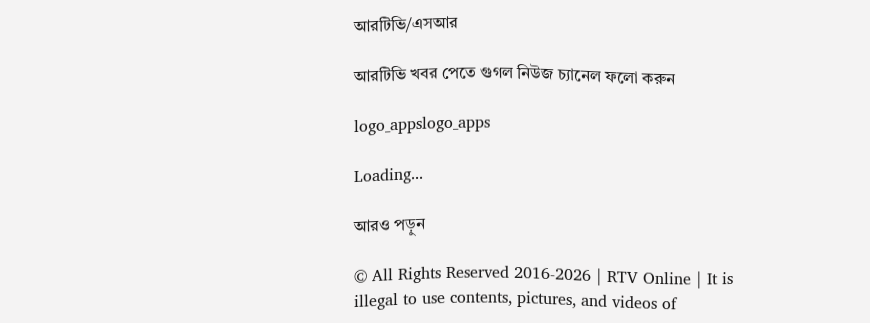আরটিভি/এসআর

আরটিভি খবর পেতে গুগল নিউজ চ্যানেল ফলো করুন

logo_appslogo_apps

Loading...

আরও পড়ুন

© All Rights Reserved 2016-2026 | RTV Online | It is illegal to use contents, pictures, and videos of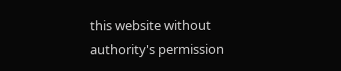this website without authority's permission